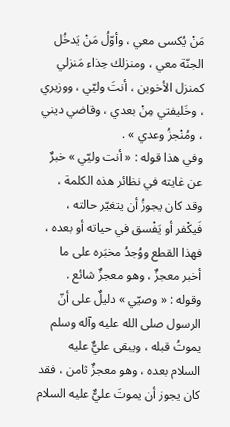مَنْ يُكسى معي ، وأوّلُ مَنْ يَدخُل الجنّة معي ، ومنزلك حِذاء مَنزلي كمنزل الأخوين ، أنتَ وليّي ، ووزيري ، وخَليفتي مِنْ بعدي ، وقاضي ديني ، ومُنْجزُ وعدي » .
وفي هذا قوله : « أنت وليّي » خبرٌ عن غايته في نظائر هذه الكلمة ، وقد كان يجوزُ أن يتغيّر حالته ، فَيكْفر أو يَفْسق في حياته أو بعده ، فهذا القطع ووُجدُ مخبَره على ما أخبر معجزٌ ، وهو معجزٌ شائع .
وقوله : « وصيّي » دليلٌ على أنّ الرسول صلى الله عليه وآله وسلم يموتُ قبله ، ويبقى عليٌّ عليه السلام بعده ، وهو معجزٌ ثامن ، فقد كان يجوز أن يموتَ عليٌّ عليه السلام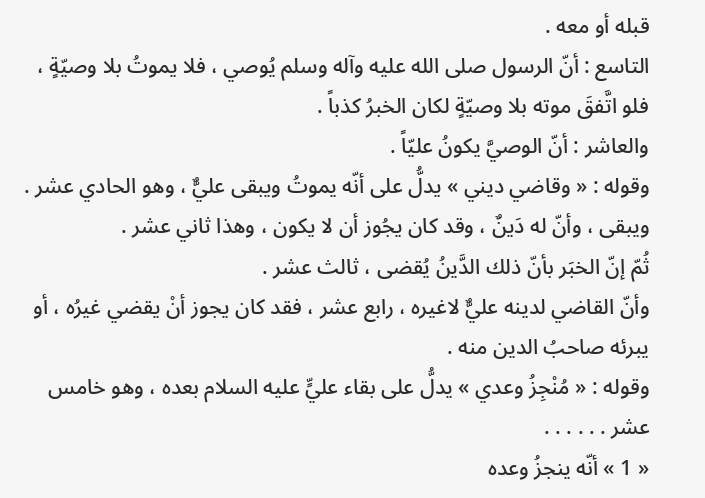قبله أو معه .
التاسع : أنّ الرسول صلى الله عليه وآله وسلم يُوصي ، فلا يموتُ بلا وصيّةٍ ، فلو اتَّفقَ موته بلا وصيّةٍ لكان الخبرُ كذباً .
والعاشر : أنّ الوصيَّ يكونُ عليّاً .
وقوله : « وقاضي ديني » يدلُّ على أنّه يموتُ ويبقى عليٌّ ، وهو الحادي عشر .
ويبقى ، وأنّ له دَينٌ ، وقد كان يجُوز أن لا يكون ، وهذا ثاني عشر .
ثُمّ إنّ الخبَر بأنّ ذلك الدَّينُ يُقضى ، ثالث عشر .
وأنّ القاضي لدينه عليٌّ لاغيره ، رابع عشر ، فقد كان يجوز أنْ يقضي غيرُه ، أو يبرئه صاحبُ الدين منه .
وقوله : « مُنْجِزُ وعدي » يدلُّ على بقاء عليٍّ عليه السلام بعده ، وهو خامس عشر . . . . . .
« 1 » أنّه ينجزُ وعده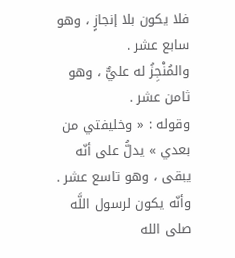فلا يكون بلا إنجازٍ ، وهو سابع عشر .
والمُنْجِزُ له عليٌّ ، وهو ثامن عشر .
وقوله : « وخليفتي من بعدي » يدلُّ على أنّه يبقى ، وهو تاسع عشر .
وأنّه يكون لرسول اللَّه صلى الله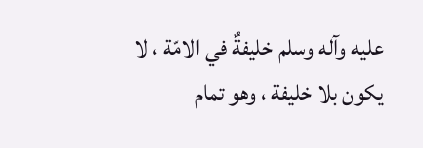عليه وآله وسلم خليفةٌ في الامّة ، لا يكون بلا خليفة ، وهو تمام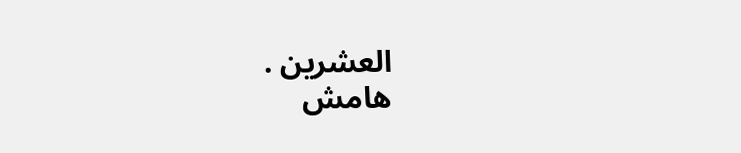العشرين .
هامش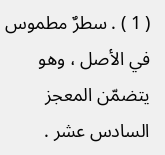( 1 ) . سطرٌ مطموس في الأصل ، وهو يتضمّن المعجز السادس عشر .